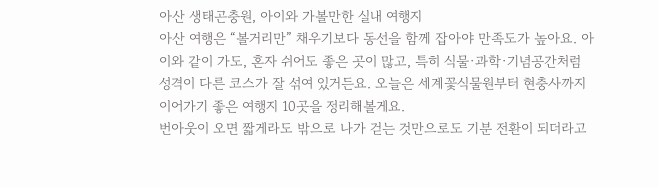아산 생태곤충원, 아이와 가볼만한 실내 여행지
아산 여행은 “볼거리만” 채우기보다 동선을 함께 잡아야 만족도가 높아요. 아이와 같이 가도, 혼자 쉬어도 좋은 곳이 많고, 특히 식물·과학·기념공간처럼 성격이 다른 코스가 잘 섞여 있거든요. 오늘은 세계꽃식물원부터 현충사까지 이어가기 좋은 여행지 10곳을 정리해볼게요.
번아웃이 오면 짧게라도 밖으로 나가 걷는 것만으로도 기분 전환이 되더라고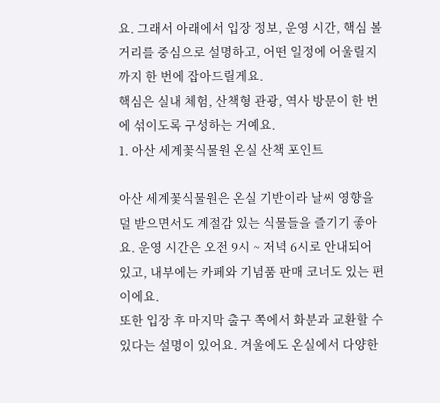요. 그래서 아래에서 입장 정보, 운영 시간, 핵심 볼거리를 중심으로 설명하고, 어떤 일정에 어울릴지까지 한 번에 잡아드릴게요.
핵심은 실내 체험, 산책형 관광, 역사 방문이 한 번에 섞이도록 구성하는 거예요.
1. 아산 세계꽃식물원 온실 산책 포인트

아산 세계꽃식물원은 온실 기반이라 날씨 영향을 덜 받으면서도 계절감 있는 식물들을 즐기기 좋아요. 운영 시간은 오전 9시 ~ 저녁 6시로 안내되어 있고, 내부에는 카페와 기념품 판매 코너도 있는 편이에요.
또한 입장 후 마지막 출구 쪽에서 화분과 교환할 수 있다는 설명이 있어요. 겨울에도 온실에서 다양한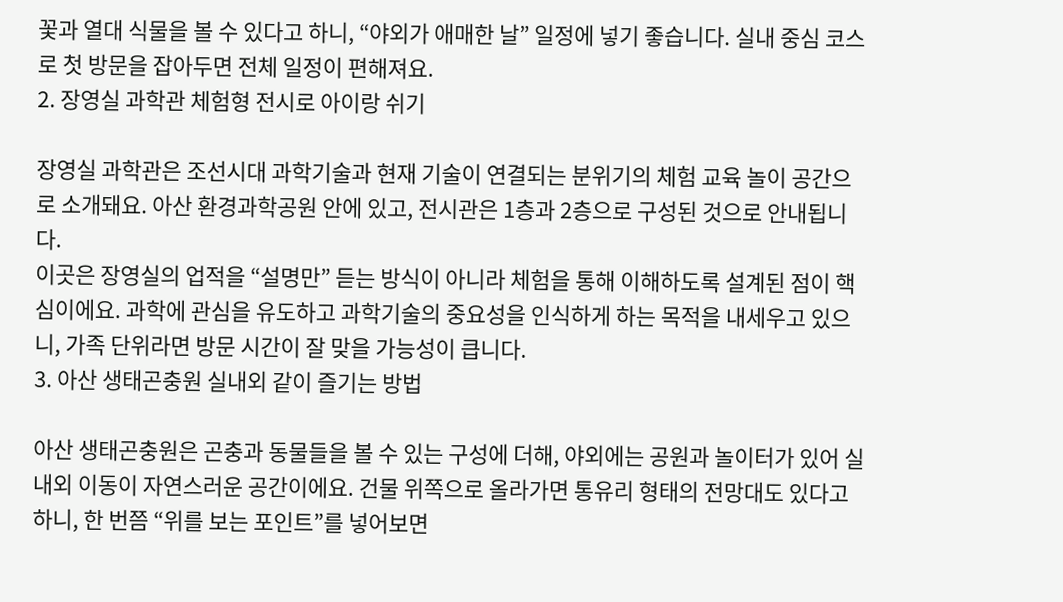꽃과 열대 식물을 볼 수 있다고 하니, “야외가 애매한 날” 일정에 넣기 좋습니다. 실내 중심 코스로 첫 방문을 잡아두면 전체 일정이 편해져요.
2. 장영실 과학관 체험형 전시로 아이랑 쉬기

장영실 과학관은 조선시대 과학기술과 현재 기술이 연결되는 분위기의 체험 교육 놀이 공간으로 소개돼요. 아산 환경과학공원 안에 있고, 전시관은 1층과 2층으로 구성된 것으로 안내됩니다.
이곳은 장영실의 업적을 “설명만” 듣는 방식이 아니라 체험을 통해 이해하도록 설계된 점이 핵심이에요. 과학에 관심을 유도하고 과학기술의 중요성을 인식하게 하는 목적을 내세우고 있으니, 가족 단위라면 방문 시간이 잘 맞을 가능성이 큽니다.
3. 아산 생태곤충원 실내외 같이 즐기는 방법

아산 생태곤충원은 곤충과 동물들을 볼 수 있는 구성에 더해, 야외에는 공원과 놀이터가 있어 실내외 이동이 자연스러운 공간이에요. 건물 위쪽으로 올라가면 통유리 형태의 전망대도 있다고 하니, 한 번쯤 “위를 보는 포인트”를 넣어보면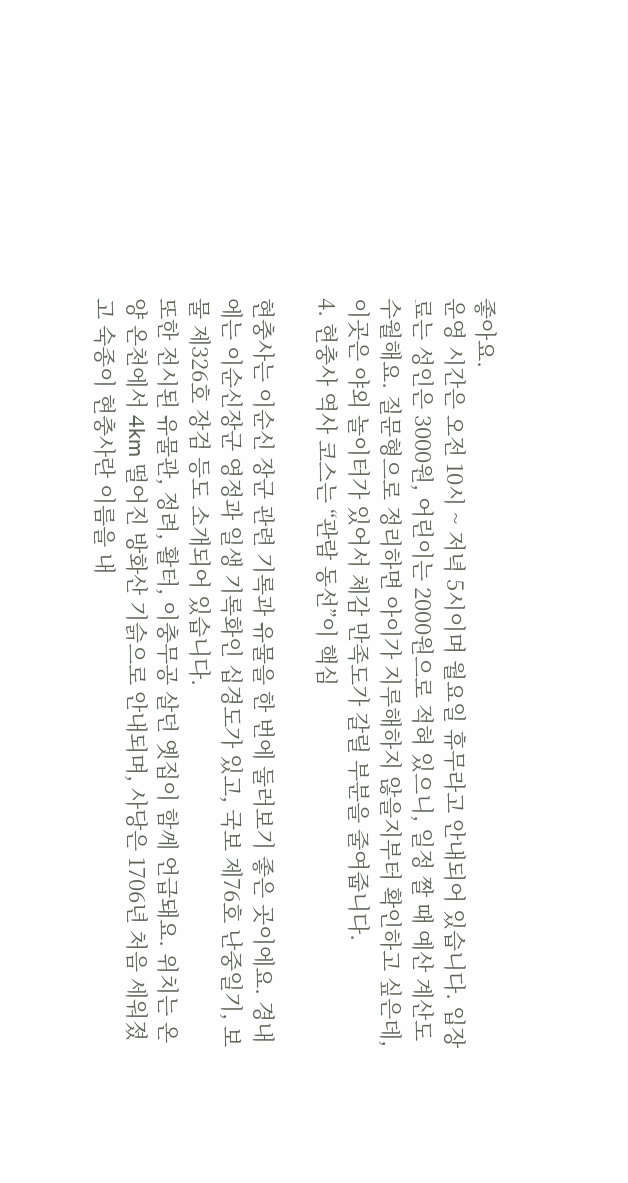좋아요.
운영 시간은 오전 10시 ~ 저녁 5시이며 월요일 휴무라고 안내되어 있습니다. 입장료는 성인은 3000원, 어린이는 2000원으로 적혀 있으니, 일정 짤 때 예산 계산도 수월해요. 질문형으로 정리하면 아이가 지루해하지 않을지부터 확인하고 싶은데, 이곳은 야외 놀이터가 있어서 체감 만족도가 갈릴 부분을 줄여줍니다.
4. 현충사 역사 코스는 “관람 동선”이 핵심

현충사는 이순신 장군 관련 기록과 유물을 한 번에 둘러보기 좋은 곳이에요. 경내에는 이순신장군 영정과 일생 기록화인 십경도가 있고, 국보 제76호 난중일기, 보물 제326호 장검 등도 소개되어 있습니다.
또한 전시된 유물관, 정려, 활터, 이충무공 살던 옛집이 함께 언급돼요. 위치는 온양 온천에서 4km 떨어진 방화산 기슭으로 안내되며, 사당은 1706년 처음 세워졌고 숙종이 현충사란 이름을 내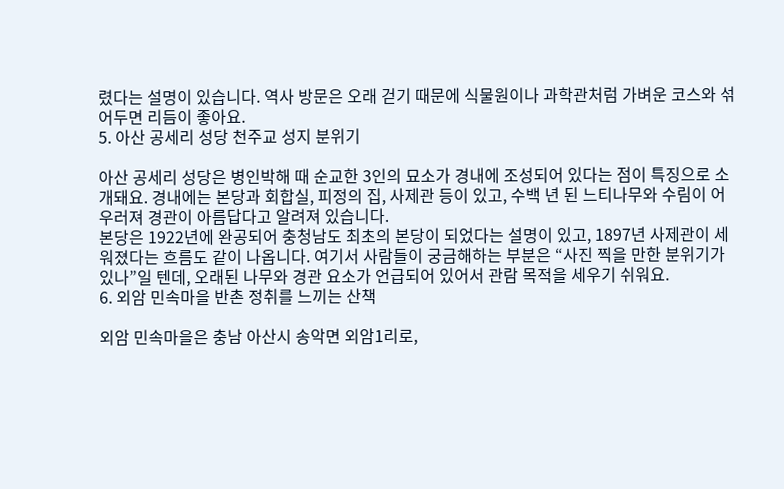렸다는 설명이 있습니다. 역사 방문은 오래 걷기 때문에 식물원이나 과학관처럼 가벼운 코스와 섞어두면 리듬이 좋아요.
5. 아산 공세리 성당 천주교 성지 분위기

아산 공세리 성당은 병인박해 때 순교한 3인의 묘소가 경내에 조성되어 있다는 점이 특징으로 소개돼요. 경내에는 본당과 회합실, 피정의 집, 사제관 등이 있고, 수백 년 된 느티나무와 수림이 어우러져 경관이 아름답다고 알려져 있습니다.
본당은 1922년에 완공되어 충청남도 최초의 본당이 되었다는 설명이 있고, 1897년 사제관이 세워졌다는 흐름도 같이 나옵니다. 여기서 사람들이 궁금해하는 부분은 “사진 찍을 만한 분위기가 있나”일 텐데, 오래된 나무와 경관 요소가 언급되어 있어서 관람 목적을 세우기 쉬워요.
6. 외암 민속마을 반촌 정취를 느끼는 산책

외암 민속마을은 충남 아산시 송악면 외암1리로,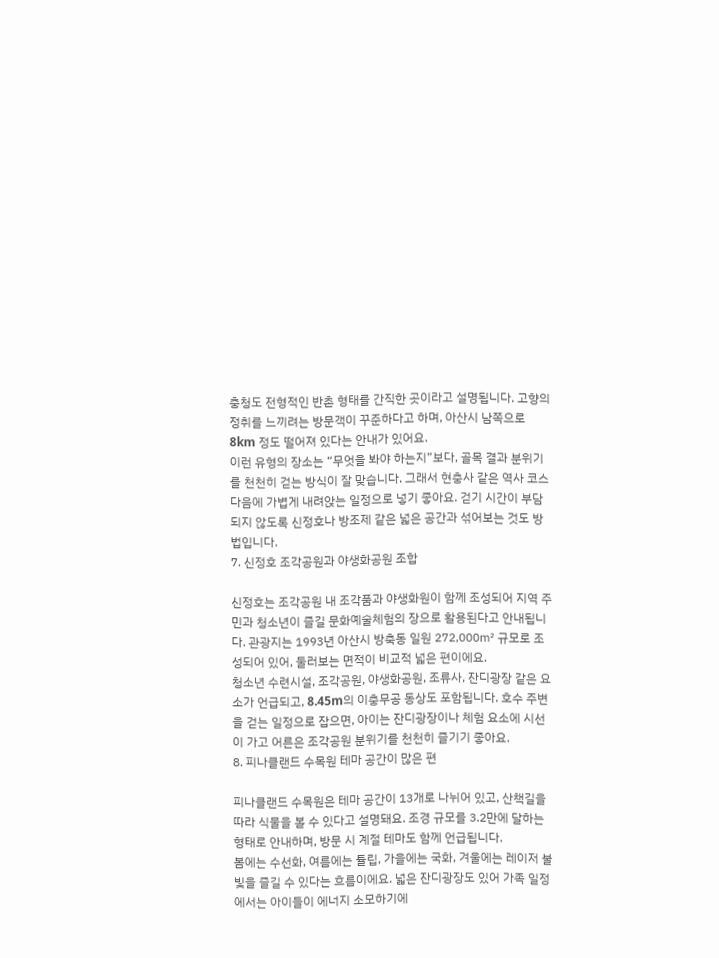충청도 전형적인 반촌 형태를 간직한 곳이라고 설명됩니다. 고향의 정취를 느끼려는 방문객이 꾸준하다고 하며, 아산시 남쪽으로 8km 정도 떨어져 있다는 안내가 있어요.
이런 유형의 장소는 “무엇을 봐야 하는지”보다, 골목 결과 분위기를 천천히 걷는 방식이 잘 맞습니다. 그래서 현충사 같은 역사 코스 다음에 가볍게 내려앉는 일정으로 넣기 좋아요. 걷기 시간이 부담되지 않도록 신정호나 방조제 같은 넓은 공간과 섞어보는 것도 방법입니다.
7. 신정호 조각공원과 야생화공원 조합

신정호는 조각공원 내 조각품과 야생화원이 함께 조성되어 지역 주민과 청소년이 즐길 문화예술체험의 장으로 활용된다고 안내됩니다. 관광지는 1993년 아산시 방축동 일원 272,000㎡ 규모로 조성되어 있어, 둘러보는 면적이 비교적 넓은 편이에요.
청소년 수련시설, 조각공원, 야생화공원, 조류사, 잔디광장 같은 요소가 언급되고, 8.45m의 이충무공 동상도 포함됩니다. 호수 주변을 걷는 일정으로 잡으면, 아이는 잔디광장이나 체험 요소에 시선이 가고 어른은 조각공원 분위기를 천천히 즐기기 좋아요.
8. 피나클랜드 수목원 테마 공간이 많은 편

피나클랜드 수목원은 테마 공간이 13개로 나뉘어 있고, 산책길을 따라 식물을 볼 수 있다고 설명돼요. 조경 규모를 3.2만에 달하는 형태로 안내하며, 방문 시 계절 테마도 함께 언급됩니다.
봄에는 수선화, 여름에는 튤립, 가을에는 국화, 겨울에는 레이저 불빛을 즐길 수 있다는 흐름이에요. 넓은 잔디광장도 있어 가족 일정에서는 아이들이 에너지 소모하기에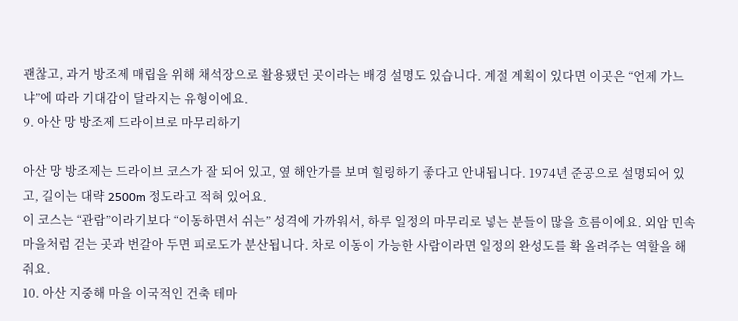괜찮고, 과거 방조제 매립을 위해 채석장으로 활용됐던 곳이라는 배경 설명도 있습니다. 계절 계획이 있다면 이곳은 “언제 가느냐”에 따라 기대감이 달라지는 유형이에요.
9. 아산 망 방조제 드라이브로 마무리하기

아산 망 방조제는 드라이브 코스가 잘 되어 있고, 옆 해안가를 보며 힐링하기 좋다고 안내됩니다. 1974년 준공으로 설명되어 있고, 길이는 대략 2500m 정도라고 적혀 있어요.
이 코스는 “관람”이라기보다 “이동하면서 쉬는” 성격에 가까워서, 하루 일정의 마무리로 넣는 분들이 많을 흐름이에요. 외암 민속마을처럼 걷는 곳과 번갈아 두면 피로도가 분산됩니다. 차로 이동이 가능한 사람이라면 일정의 완성도를 확 올려주는 역할을 해줘요.
10. 아산 지중해 마을 이국적인 건축 테마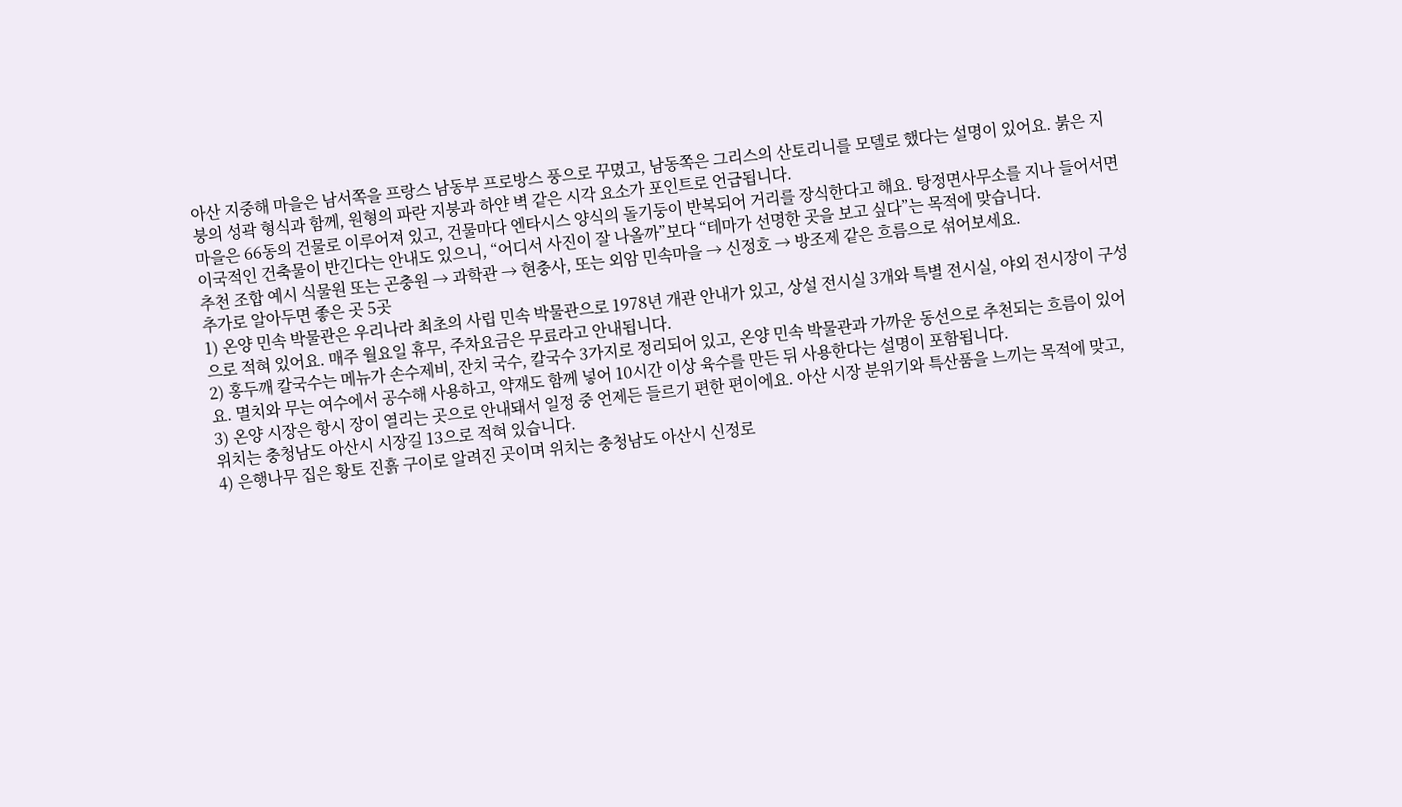아산 지중해 마을은 남서쪽을 프랑스 남동부 프로방스 풍으로 꾸몄고, 남동쪽은 그리스의 산토리니를 모델로 했다는 설명이 있어요. 붉은 지붕의 성곽 형식과 함께, 원형의 파란 지붕과 하얀 벽 같은 시각 요소가 포인트로 언급됩니다.
마을은 66동의 건물로 이루어져 있고, 건물마다 엔타시스 양식의 돌기둥이 반복되어 거리를 장식한다고 해요. 탕정면사무소를 지나 들어서면 이국적인 건축물이 반긴다는 안내도 있으니, “어디서 사진이 잘 나올까”보다 “테마가 선명한 곳을 보고 싶다”는 목적에 맞습니다.
추천 조합 예시 식물원 또는 곤충원 → 과학관 → 현충사, 또는 외암 민속마을 → 신정호 → 방조제 같은 흐름으로 섞어보세요.
추가로 알아두면 좋은 곳 5곳
1) 온양 민속 박물관은 우리나라 최초의 사립 민속 박물관으로 1978년 개관 안내가 있고, 상설 전시실 3개와 특별 전시실, 야외 전시장이 구성으로 적혀 있어요. 매주 월요일 휴무, 주차요금은 무료라고 안내됩니다.
2) 홍두깨 칼국수는 메뉴가 손수제비, 잔치 국수, 칼국수 3가지로 정리되어 있고, 온양 민속 박물관과 가까운 동선으로 추천되는 흐름이 있어요. 멸치와 무는 여수에서 공수해 사용하고, 약재도 함께 넣어 10시간 이상 육수를 만든 뒤 사용한다는 설명이 포함됩니다.
3) 온양 시장은 항시 장이 열리는 곳으로 안내돼서 일정 중 언제든 들르기 편한 편이에요. 아산 시장 분위기와 특산품을 느끼는 목적에 맞고, 위치는 충청남도 아산시 시장길 13으로 적혀 있습니다.
4) 은행나무 집은 황토 진흙 구이로 알려진 곳이며 위치는 충청남도 아산시 신정로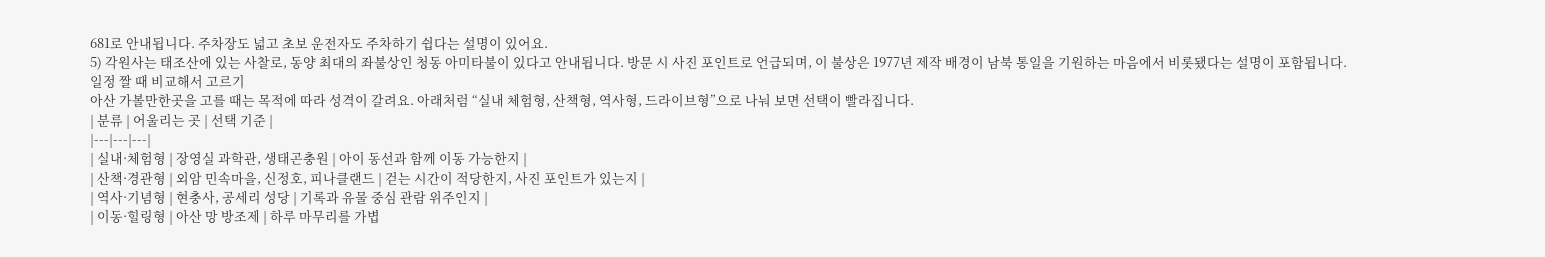681로 안내됩니다. 주차장도 넓고 초보 운전자도 주차하기 쉽다는 설명이 있어요.
5) 각원사는 태조산에 있는 사찰로, 동양 최대의 좌불상인 청동 아미타불이 있다고 안내됩니다. 방문 시 사진 포인트로 언급되며, 이 불상은 1977년 제작 배경이 남북 통일을 기원하는 마음에서 비롯됐다는 설명이 포함됩니다.
일정 짤 때 비교해서 고르기
아산 가볼만한곳을 고를 때는 목적에 따라 성격이 갈려요. 아래처럼 “실내 체험형, 산책형, 역사형, 드라이브형”으로 나눠 보면 선택이 빨라집니다.
| 분류 | 어울리는 곳 | 선택 기준 |
|---|---|---|
| 실내·체험형 | 장영실 과학관, 생태곤충원 | 아이 동선과 함께 이동 가능한지 |
| 산책·경관형 | 외암 민속마을, 신정호, 피나클랜드 | 걷는 시간이 적당한지, 사진 포인트가 있는지 |
| 역사·기념형 | 현충사, 공세리 성당 | 기록과 유물 중심 관람 위주인지 |
| 이동·힐링형 | 아산 망 방조제 | 하루 마무리를 가볍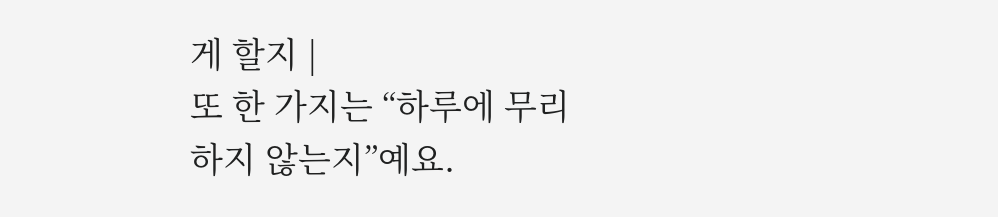게 할지 |
또 한 가지는 “하루에 무리하지 않는지”예요.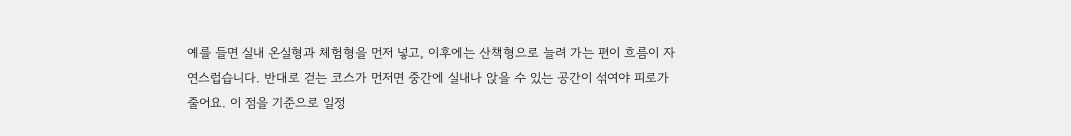예를 들면 실내 온실형과 체험형을 먼저 넣고, 이후에는 산책형으로 늘려 가는 편이 흐름이 자연스럽습니다. 반대로 걷는 코스가 먼저면 중간에 실내나 앉을 수 있는 공간이 섞여야 피로가 줄어요. 이 점을 기준으로 일정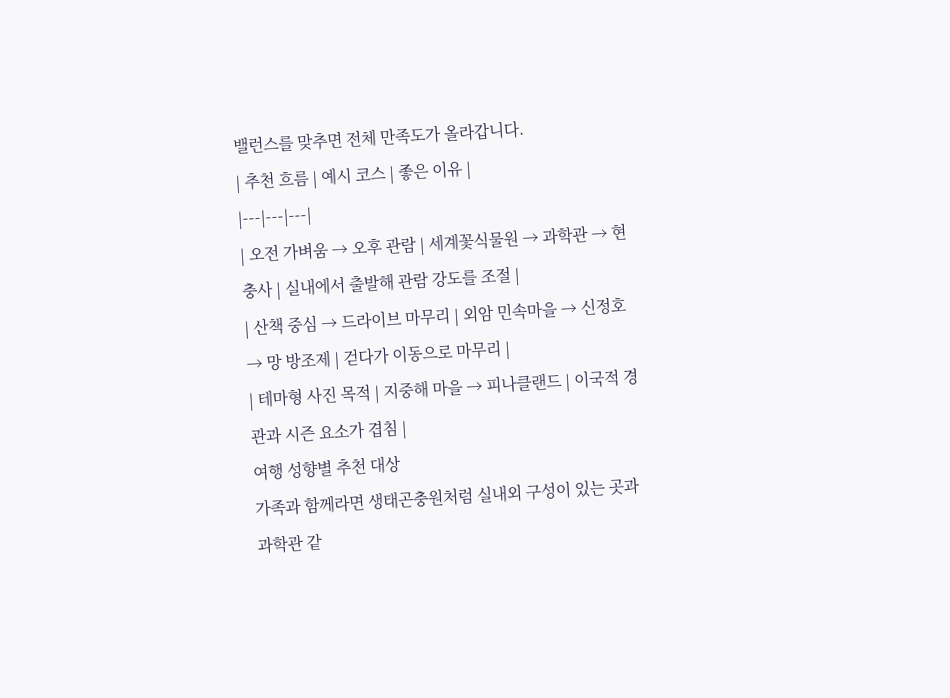밸런스를 맞추면 전체 만족도가 올라갑니다.
| 추천 흐름 | 예시 코스 | 좋은 이유 |
|---|---|---|
| 오전 가벼움 → 오후 관람 | 세계꽃식물원 → 과학관 → 현충사 | 실내에서 출발해 관람 강도를 조절 |
| 산책 중심 → 드라이브 마무리 | 외암 민속마을 → 신정호 → 망 방조제 | 걷다가 이동으로 마무리 |
| 테마형 사진 목적 | 지중해 마을 → 피나클랜드 | 이국적 경관과 시즌 요소가 겹침 |
여행 성향별 추천 대상
가족과 함께라면 생태곤충원처럼 실내외 구성이 있는 곳과 과학관 같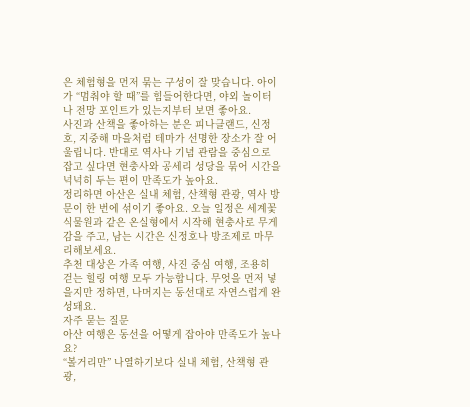은 체험형을 먼저 묶는 구성이 잘 맞습니다. 아이가 “멈춰야 할 때”를 힘들어한다면, 야외 놀이터나 전망 포인트가 있는지부터 보면 좋아요.
사진과 산책을 좋아하는 분은 피나클랜드, 신정호, 지중해 마을처럼 테마가 선명한 장소가 잘 어울립니다. 반대로 역사나 기념 관람을 중심으로 잡고 싶다면 현충사와 공세리 성당을 묶어 시간을 넉넉히 두는 편이 만족도가 높아요.
정리하면 아산은 실내 체험, 산책형 관광, 역사 방문이 한 번에 섞이기 좋아요. 오늘 일정은 세계꽃식물원과 같은 온실형에서 시작해 현충사로 무게감을 주고, 남는 시간은 신정호나 방조제로 마무리해보세요.
추천 대상은 가족 여행, 사진 중심 여행, 조용히 걷는 힐링 여행 모두 가능합니다. 무엇을 먼저 넣을지만 정하면, 나머지는 동선대로 자연스럽게 완성돼요.
자주 묻는 질문
아산 여행은 동선을 어떻게 잡아야 만족도가 높나요?
“볼거리만” 나열하기보다 실내 체험, 산책형 관광,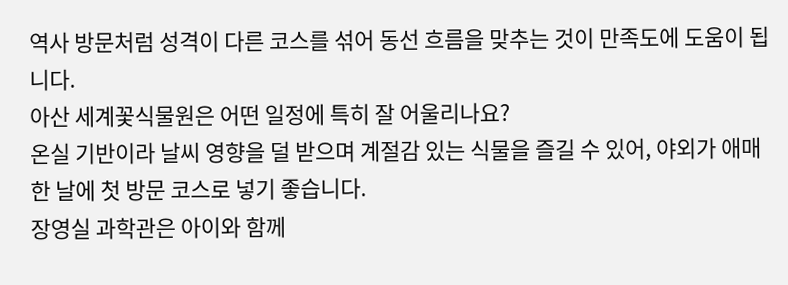역사 방문처럼 성격이 다른 코스를 섞어 동선 흐름을 맞추는 것이 만족도에 도움이 됩니다.
아산 세계꽃식물원은 어떤 일정에 특히 잘 어울리나요?
온실 기반이라 날씨 영향을 덜 받으며 계절감 있는 식물을 즐길 수 있어, 야외가 애매한 날에 첫 방문 코스로 넣기 좋습니다.
장영실 과학관은 아이와 함께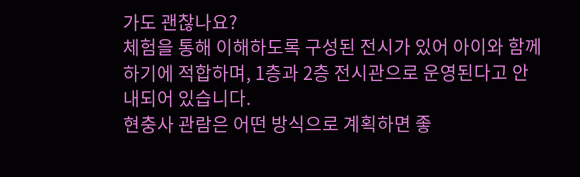가도 괜찮나요?
체험을 통해 이해하도록 구성된 전시가 있어 아이와 함께하기에 적합하며, 1층과 2층 전시관으로 운영된다고 안내되어 있습니다.
현충사 관람은 어떤 방식으로 계획하면 좋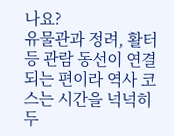나요?
유물관과 정려, 활터 등 관람 동선이 연결되는 편이라 역사 코스는 시간을 넉넉히 두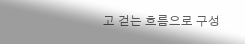고 걷는 흐름으로 구성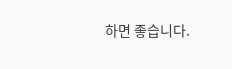하면 좋습니다.